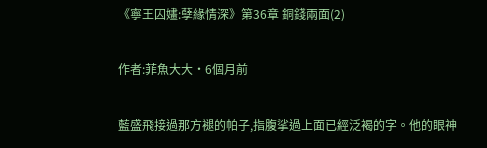《寧王囚嫿:孽緣情深》第36章 銅錢兩面(2)

作者:菲魚大大·6個月前

藍盛飛接過那方褪的帕子,指腹挲過上面已經泛褐的字。他的眼神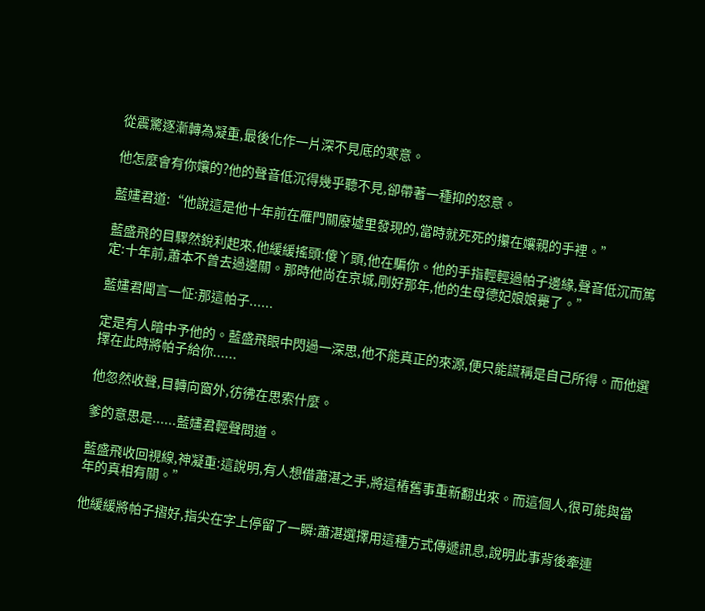從震驚逐漸轉為凝重,最後化作一片深不見底的寒意。

他怎麼會有你孃的?他的聲音低沉得幾乎聽不見,卻帶著一種抑的怒意。

藍嫿君道:“他說這是他十年前在雁門關廢墟里發現的,當時就死死的攥在孃親的手裡。”

藍盛飛的目驟然銳利起來,他緩緩搖頭:傻丫頭,他在騙你。他的手指輕輕過帕子邊緣,聲音低沉而篤定:十年前,蕭本不曾去過邊關。那時他尚在京城,剛好那年,他的生母德妃娘娘薨了。”

藍嫿君聞言一怔:那這帕子......

定是有人暗中予他的。藍盛飛眼中閃過一深思,他不能真正的來源,便只能謊稱是自己所得。而他選擇在此時將帕子給你......

他忽然收聲,目轉向窗外,彷彿在思索什麼。

爹的意思是......藍嫿君輕聲問道。

藍盛飛收回視線,神凝重:這說明,有人想借蕭湛之手,將這樁舊事重新翻出來。而這個人,很可能與當年的真相有關。”

他緩緩將帕子摺好,指尖在字上停留了一瞬:蕭湛選擇用這種方式傳遞訊息,說明此事背後牽連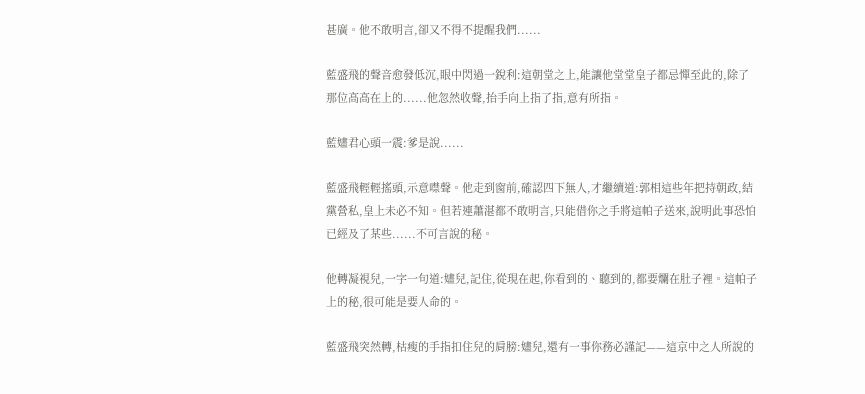甚廣。他不敢明言,卻又不得不提醒我們......

藍盛飛的聲音愈發低沉,眼中閃過一銳利:這朝堂之上,能讓他堂堂皇子都忌憚至此的,除了那位高高在上的......他忽然收聲,抬手向上指了指,意有所指。

藍嫿君心頭一震:爹是說......

藍盛飛輕輕搖頭,示意噤聲。他走到窗前,確認四下無人,才繼續道:郭相這些年把持朝政,結黨營私,皇上未必不知。但若連蕭湛都不敢明言,只能借你之手將這帕子送來,說明此事恐怕已經及了某些......不可言說的秘。

他轉凝視兒,一字一句道:嫿兒,記住,從現在起,你看到的、聽到的,都要爛在肚子裡。這帕子上的秘,很可能是要人命的。

藍盛飛突然轉,枯瘦的手指扣住兒的肩膀:嫿兒,還有一事你務必謹記——這京中之人所說的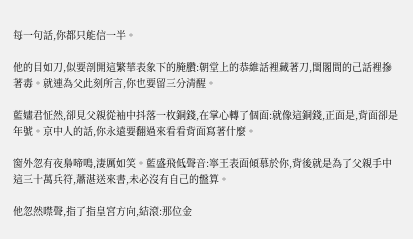每一句話,你都只能信一半。

他的目如刀,似要剖開這繁華表象下的腌臢:朝堂上的恭維話裡藏著刀,閨閣間的己話裡摻著毒。就連為父此刻所言,你也要留三分清醒。

藍嫿君怔然,卻見父親從袖中抖落一枚銅錢,在掌心轉了個面:就像這銅錢,正面是,背面卻是年號。京中人的話,你永遠要翻過來看看背面寫著什麼。

窗外忽有夜梟啼鳴,淒厲如笑。藍盛飛低聲音:寧王表面傾慕於你,背後就是為了父親手中這三十萬兵符,蕭湛送來書,未必沒有自己的盤算。

他忽然噤聲,指了指皇宮方向,結滾:那位金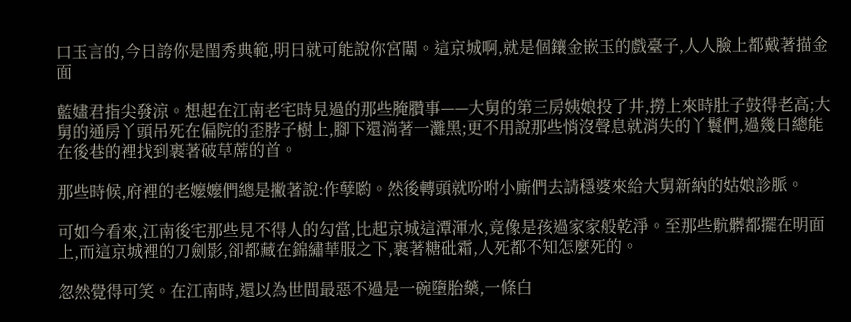口玉言的,今日誇你是閨秀典範,明日就可能說你宮闈。這京城啊,就是個鑲金嵌玉的戲臺子,人人臉上都戴著描金面

藍嫿君指尖發涼。想起在江南老宅時見過的那些腌臢事——大舅的第三房姨娘投了井,撈上來時肚子鼓得老高;大舅的通房丫頭吊死在偏院的歪脖子樹上,腳下還淌著一灘黑;更不用說那些悄沒聲息就消失的丫鬟們,過幾日總能在後巷的裡找到裹著破草蓆的首。

那些時候,府裡的老嬤嬤們總是撇著說:作孽喲。然後轉頭就吩咐小廝們去請穩婆來給大舅新納的姑娘診脈。

可如今看來,江南後宅那些見不得人的勾當,比起京城這潭渾水,竟像是孩過家家般乾淨。至那些骯髒都擺在明面上,而這京城裡的刀劍影,卻都藏在錦繡華服之下,裹著糖砒霜,人死都不知怎麼死的。

忽然覺得可笑。在江南時,還以為世間最惡不過是一碗墮胎藥,一條白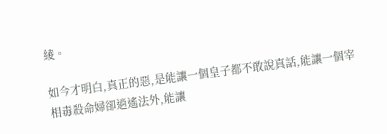綾。

如今才明白,真正的惡,是能讓一個皇子都不敢說真話,能讓一個宰相毒殺命婦卻逍遙法外,能讓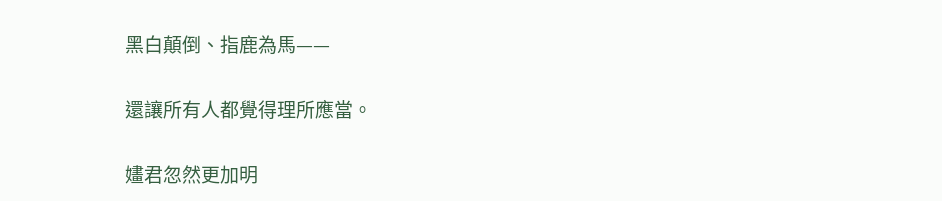黑白顛倒、指鹿為馬——

還讓所有人都覺得理所應當。

嫿君忽然更加明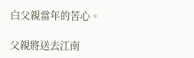白父親當年的苦心。

父親將送去江南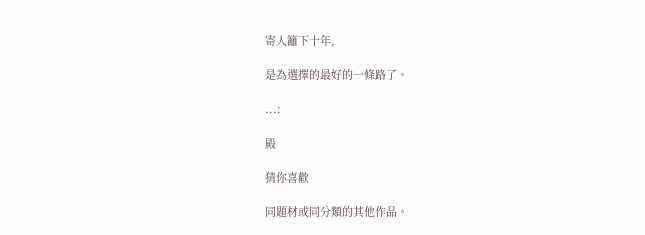寄人籬下十年,

是為選擇的最好的一條路了。

...:

殿

猜你喜歡

同題材或同分類的其他作品。